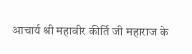आचार्य श्री महावीर कीर्ति जी महाराज के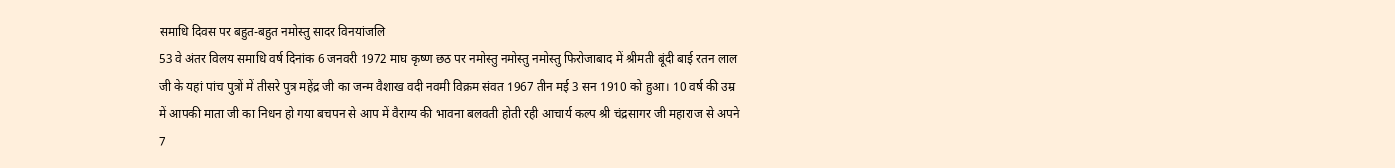समाधि दिवस पर बहुत-बहुत नमोस्तु सादर विनयांजलि
53 वे अंतर विलय समाधि वर्ष दिनांक 6 जनवरी 1972 माघ कृष्ण छठ पर नमोस्तु नमोस्तु नमोस्तु फिरोजाबाद में श्रीमती बूंदी बाई रतन लाल जी के यहां पांच पुत्रों में तीसरे पुत्र महेंद्र जी का जन्म वैशाख वदी नवमी विक्रम संवत 1967 तीन मई 3 सन 1910 को हुआ। 10 वर्ष की उम्र में आपकी माता जी का निधन हो गया बचपन से आप में वैराग्य की भावना बलवती होती रही आचार्य कल्प श्री चंद्रसागर जी महाराज से अपने 7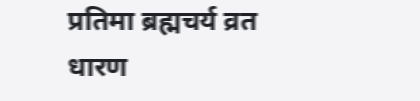प्रतिमा ब्रह्मचर्य व्रत धारण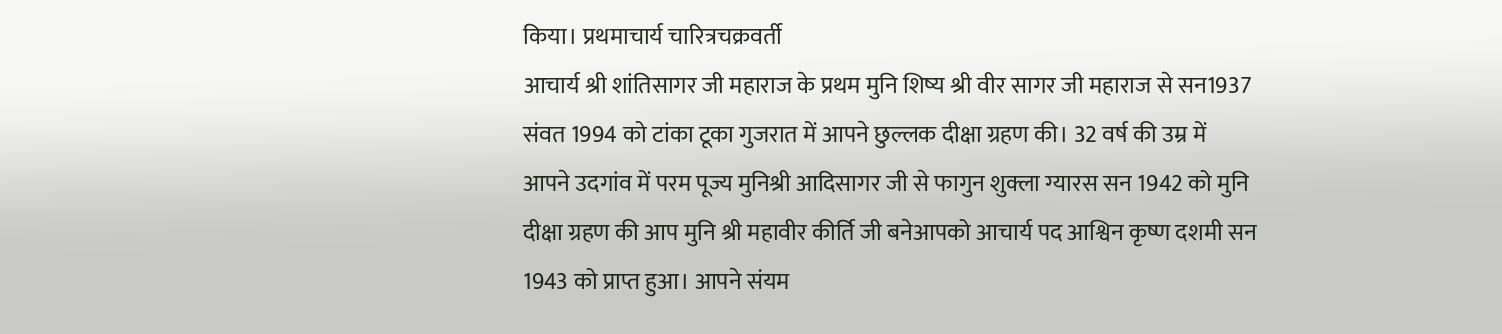किया। प्रथमाचार्य चारित्रचक्रवर्ती
आचार्य श्री शांतिसागर जी महाराज के प्रथम मुनि शिष्य श्री वीर सागर जी महाराज से सन1937 संवत 1994 को टांका टूका गुजरात में आपने छुल्लक दीक्षा ग्रहण की। 32 वर्ष की उम्र में आपने उदगांव में परम पूज्य मुनिश्री आदिसागर जी से फागुन शुक्ला ग्यारस सन 1942 को मुनि दीक्षा ग्रहण की आप मुनि श्री महावीर कीर्ति जी बनेआपको आचार्य पद आश्विन कृष्ण दशमी सन 1943 को प्राप्त हुआ। आपने संयम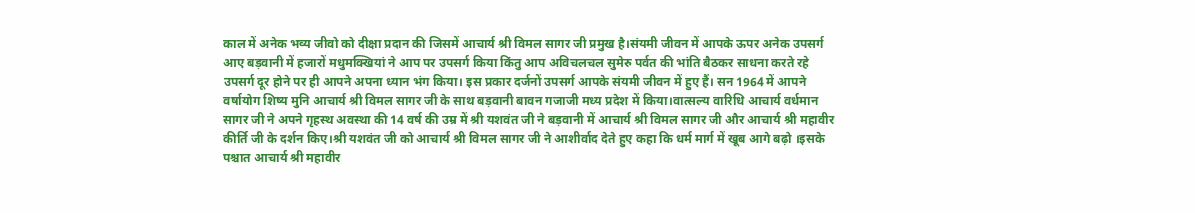काल में अनेक भव्य जीवो को दीक्षा प्रदान की जिसमें आचार्य श्री विमल सागर जी प्रमुख है।संयमी जीवन में आपके ऊपर अनेक उपसर्ग आए बड़वानी में हजारों मधुमक्खियां ने आप पर उपसर्ग किया किंतु आप अविचलचल सुमेरु पर्वत की भांति बैठकर साधना करते रहे उपसर्ग दूर होने पर ही आपने अपना ध्यान भंग किया। इस प्रकार दर्जनों उपसर्ग आपके संयमी जीवन में हुए हैं। सन 1964 में आपने वर्षायोग शिष्य मुनि आचार्य श्री विमल सागर जी के साथ बड़वानी बावन गजाजी मध्य प्रदेश में किया।वात्सल्य वारिधि आचार्य वर्धमान सागर जी ने अपने गृहस्थ अवस्था की 14 वर्ष की उम्र में श्री यशवंत जी ने बड़वानी में आचार्य श्री विमल सागर जी और आचार्य श्री महावीर कीर्ति जी के दर्शन किए।श्री यशवंत जी को आचार्य श्री विमल सागर जी ने आशीर्वाद देते हुए कहा कि धर्म मार्ग में खूब आगे बढ़ो ।इसके पश्चात आचार्य श्री महावीर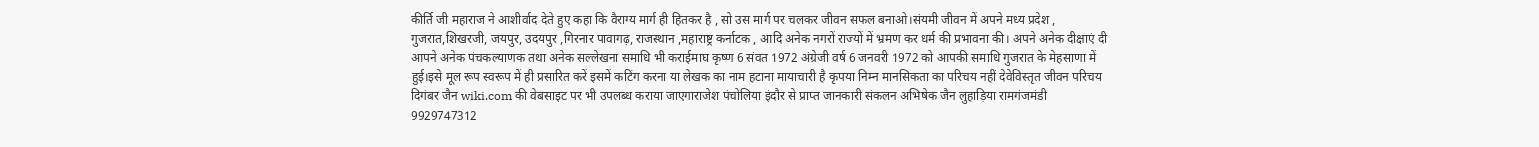कीर्ति जी महाराज ने आशीर्वाद देते हुए कहा कि वैराग्य मार्ग ही हितकर है , सो उस मार्ग पर चलकर जीवन सफल बनाओ।संयमी जीवन में अपने मध्य प्रदेश , गुजरात,शिखरजी, जयपुर, उदयपुर ,गिरनार पावागढ़, राजस्थान ,महाराष्ट्र कर्नाटक , आदि अनेक नगरों राज्यों में भ्रमण कर धर्म की प्रभावना की। अपने अनेक दीक्षाएं दी आपने अनेक पंचकल्याणक तथा अनेक सल्लेखना समाधि भी कराईमाघ कृष्ण 6 संवत 1972 अंग्रेजी वर्ष 6 जनवरी 1972 को आपकी समाधि गुजरात के मेहसाणा में हुई।इसे मूल रूप स्वरूप में ही प्रसारित करें इसमें कटिंग करना या लेखक का नाम हटाना मायाचारी है कृपया निम्न मानसिकता का परिचय नहीं देवेविस्तृत जीवन परिचय दिगंबर जैन wiki.com की वेबसाइट पर भी उपलब्ध कराया जाएगाराजेश पंचोलिया इंदौर से प्राप्त जानकारी संकलन अभिषेक जैन लुहाड़िया रामगंजमंडी 9929747312